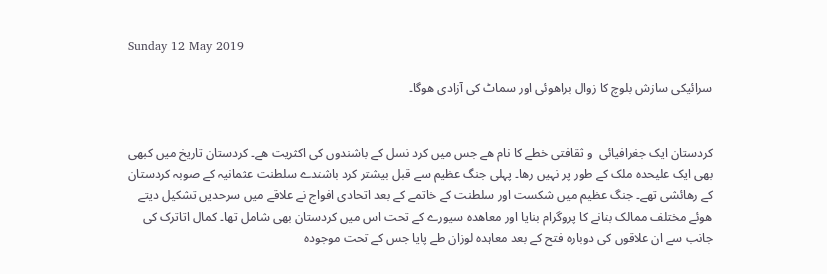Sunday 12 May 2019

سرائیکی سازش بلوچ کا زوال براھوئی اور سماٹ کی آزادی ھوگا۔


کردستان ایک جغرافیائی  و ثقافتی خطے کا نام ھے جس میں کرد نسل کے باشندوں کی اکثریت ھے۔ کردستان تاریخ میں کبھی بھی ایک علیحدہ ملک کے طور پر نہیں رھا۔ پہلی جنگ عظیم سے قبل بیشتر کرد باشندے سلطنت عثمانیہ کے صوبہ کردستان کے رھائشی تھے۔ جنگ عظیم میں شکست اور سلطنت کے خاتمے کے بعد اتحادی افواج نے علاقے میں سرحدیں تشکیل دیتے ھوئے مختلف ممالک بنانے کا پروگرام بنایا اور معاھدہ سیورے کے تحت اس میں کردستان بھی شامل تھا۔ کمال اتاترک کی جانب سے ان علاقوں کی دوبارہ فتح کے بعد معاہدہ لوزان طے پایا جس کے تحت موجودہ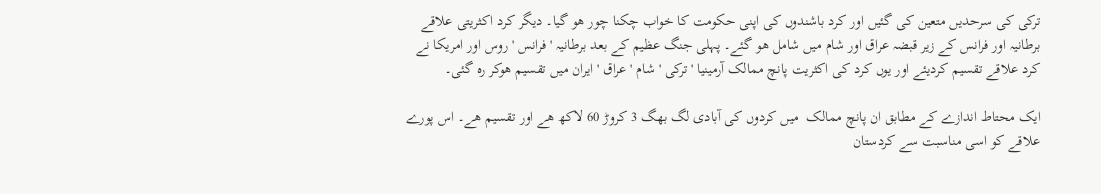ترکی کی سرحدیں متعین کی گئیں اور کرد باشندوں کی اپنی حکومت کا خواب چکنا چور ھو گیا۔ دیگر کرد اکثریتی علاقے برطانیہ اور فرانس کے زیر قبضہ عراق اور شام میں شامل ھو گئے۔ پہلی جنگ عظیم کے بعد برطانیہ ' فرانس ' روس اور امریکا نے کرد علاقے تقسیم کردیئے اور یوں کرد کی اکثریت پانچ ممالک آرمینیا ' ترکی ' شام ' عراق ' ایران میں تقسیم ھوکر رہ گئی۔

ایک محتاط اندازے کے مطابق ان پانچ ممالک  میں کردوں کی آبادی لگ بھگ 3 کروڑ 60 لاکھ ھے اور تقسیم ھے۔ اس پورے علاقے کو اسی مناسبت سے کردستان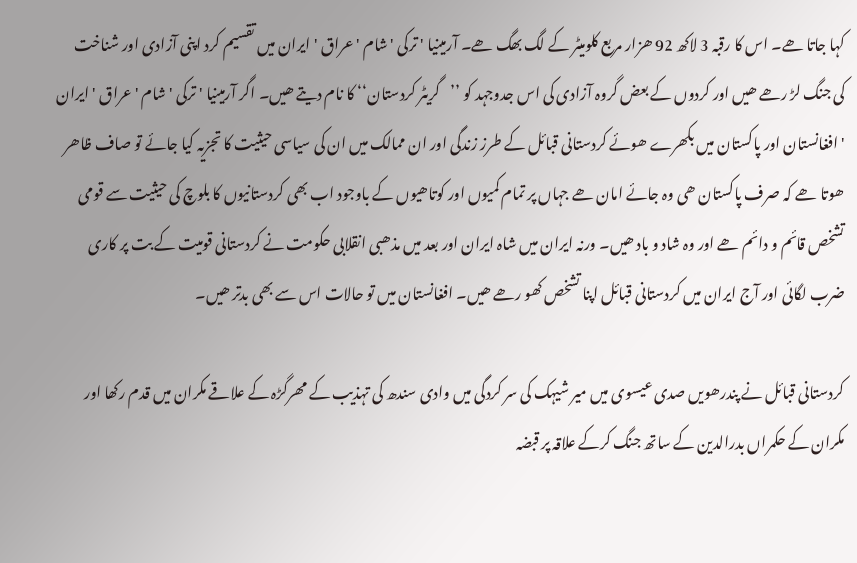کہا جاتا ھے۔ اس کا رقبہ 3 لاکھ 92 ھزار مربع کلومیٹر کے لگ بھگ ھے۔ آرمینیا ' ترکی ' شام ' عراق ' ایران میں تقسیم کرد اپنی آزادی اور شناخت کی جنگ لڑ رھے ھیں اور کردوں کے بعض گروہ آزادی کی اس جدوجہد کو ’’گریٹر کردستان‘‘ کا نام دیتے ھیں۔ اگر آرمینیا ' ترکی ' شام ' عراق ' ایران ' افغانستان اور پاکستان میں بکھرے ھوئے کردستانی قبائل کے طرز زندگی اور ان ممالک میں ان کی سیاسی حیثیت کا تجزیہ کیا جائے تو صاف ظاھر ھوتا ھے کہ صرف پاکستان ھی وہ جائے امان ھے جہاں پر تمام کمیوں اور کوتاھیوں کے باوجود اب بھی کردستانیوں کا بلوچ کی حیثیت سے قومی تشخص قائم و دائم ھے اور وہ شاد و باد ھیں۔ ورنہ ایران میں شاہ ایران اور بعد میں مذھبی انقلابی حکومت نے کردستانی قومیت کے بت پر کاری ضرب لگائی اور آج ایران میں کردستانی قبائل اپنا تشخص کھو رھے ھیں۔ افغانستان میں تو حالات اس سے بھی بدتر ھیں۔

کردستانی قبائل نے پندرھویں صدی عیسوی میں میر شیہک کی سر کردگی میں وادی سندھ کی تہذیب کے مھرگڑہ کے علاقے مکران میں قدم رکھا اور مکران کے حکمراں بدرالدین کے ساتھ جنگ کرکے علاقہ پر قبضہ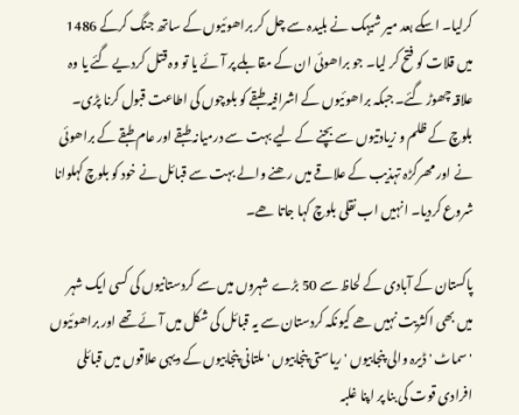کرلیا۔ اسکے بعد میر شیہک نے بلیدہ سے چل کر براھوئیوں کے ساتھ جنگ کرکے 1486 میں قلات کو فتح کر لیا۔ جو براھوئی ان کے مقابلے پر آئے یا تو وہ قتل کردیے گئے یا وہ علاقہ چھوڑ گئے۔ جبکہ براھوئیوں کے اشرافیہ طبقے کو بلوچوں کی اطاعت قبول کرنا پڑی۔ بلوچ کے ظلم و زیادتیوں سے بچنے کے لیے بہت سے درمیانہ طبقے اور عام طبقے کے براھوئی نے اور مھرگڑہ تہذیب کے علاقے میں رھنے والے بہت سے قبائل نے خود کو بلوچ کہلوانا شروع کردیا۔ انہیں اب نقلی بلوچ کہا جاتا ھے۔

پاکستان کے آبادی کے لحاظ سے 50 بڑے شہروں میں سے کردستانیوں کی کسی ایک شہر میں بھی اکثریت نہیں ھے کیونکہ کردستان سے یہ قبائل کی شکل میں آئے تھے اور براھوئیوں ' سماٹ ' ڈیرہ والی پنجابیوں ' ریاستی پنجابیوں ' ملتانی پنجابیوں کے دیہی علاقوں میں قبائلی افرادی قوت کی بنا پر اپنا غلبہ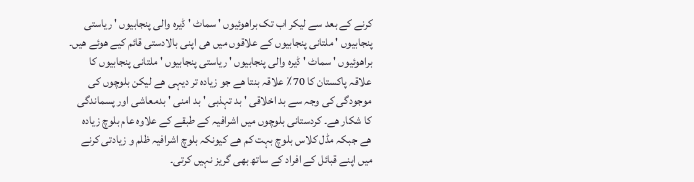کرنے کے بعد سے لیکر اب تک براھوئیوں ' سماٹ ' ڈیرہ والی پنجابیوں ' ریاستی پنجابیوں ' ملتانی پنجابیوں کے علاقوں میں ھی اپنی بالادستی قائم کیے ھوئے ھیں۔ براھوئیوں ' سماٹ ' ڈیرہ والی پنجابیوں ' ریاستی پنجابیوں ' ملتانی پنجابیوں کا علاقہ پاکستان کا 70٪ علاقہ بنتا ھے جو زیادہ تر دیہی ھے لیکن بلوچوں کی موجودگی کی وجہ سے بد اخلاقی ' بد تہذبی ' بد امنی ' بدمعاشی اور پسماندگی کا شکار ھے۔ کردستانی بلوچوں میں اشرافیہ کے طبقے کے علاوہ عام بلوچ زیادہ ھے جبکہ مڈل کلاس بلوچ بہت کم ھے کیونکہ بلوچ اشرافیہ ظلم و زیادتی کرنے میں اپنے قبائل کے افراد کے ساتھ بھی گریز نہیں کرتی۔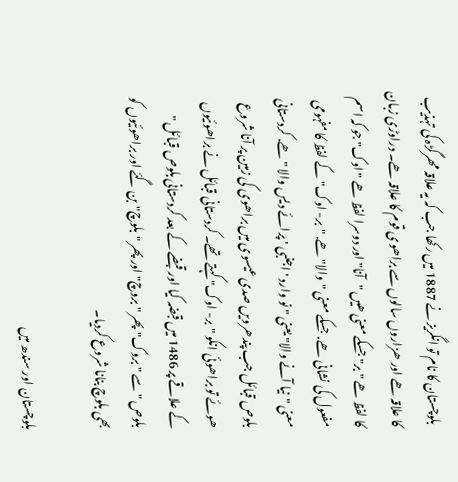بلوچستان کا نام تو انگریز نے 1887 میں رکھا جب کہ یہ علاقہ مھرگڑہ کی تہذیب کا علاقہ ھے اور ھزاروں سالوں سے براھوی قوم کا علاقہ ھے۔ دراوڑی زبان کا لفظ ھے " بر" جسکے معنی ھیں "آنا" اور دوسرا لفظ ھے "اوک" جو کہ اسم مفعول کی نشانی ھے. جسکے معنی "والا" ھے. "بر- اوک" کے لفظ کا مفہومی معنی "نیا آنے والا" یعنی " نو وارد ' اجنبی ' پرائے دیس والا " ھے. کردستانی بلوص قبائل جب پندھرویں صدی عیسوی میں براھوی کی زمین پر آنا شروع ھوئے تو براھوئی انکو "بر- اوک" کہتے تھے۔ کردستانی قبائل نے براھوئیوں کے علاقے پر 1486 میں قبضہ کیا اور قبضے کے بعد کردستانی بلوص قبائل " بلوص " سے " بروک" پھر " بروچ" اور پھر "بلوچ" بن گئے اور براھوئیوں کو بھی بلوچ بنانا شروع کردیا۔

بلوچستان اور سندھ میں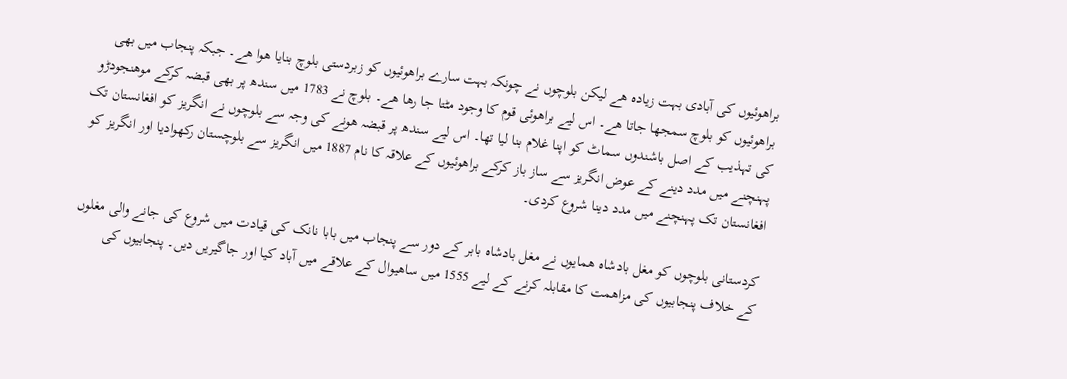براھوئیوں کی آبادی بہت زیادہ ھے لیکن بلوچوں نے چونکہ بہت سارے براھوئیوں کو زبردستی بلوچ بنایا ھوا ھے۔ جبکہ پنجاب میں بھی براھوئیوں کو بلوچ سمجھا جاتا ھے۔ اس لیے براھوئی قوم کا وجود مٹتا جا رھا ھے۔ بلوچ نے 1783 میں سندھ پر بھی قبضہ کرکے موھنجودڑو کی تہذیب کے اصل باشندوں سماٹ کو اپنا غلام بنا لیا تھا۔ اس لیے سندھ پر قبضہ ھونے کی وجہ سے بلوچوں نے انگریز کو افغانستان تک پہنچنے میں مدد دینے کے عوض انگریز سے ساز باز کرکے براھوئیوں کے علاقہ کا نام 1887 میں انگریز سے بلوچستان رکھوادیا اور انگریز کو افغانستان تک پہنچنے میں مدد دینا شروع کردی۔

کردستانی بلوچوں کو مغل بادشاہ ھمایوں نے مغل بادشاہ بابر کے دور سے پنجاب میں بابا نانک کی قیادت میں شروع کی جانے والی مغلوں کے خلاف پنجابیوں کی مزاھمت کا مقابلہ کرنے کے لیے 1555 میں ساھیوال کے علاقے میں آباد کیا اور جاگیریں دیں۔ پنجابیوں کی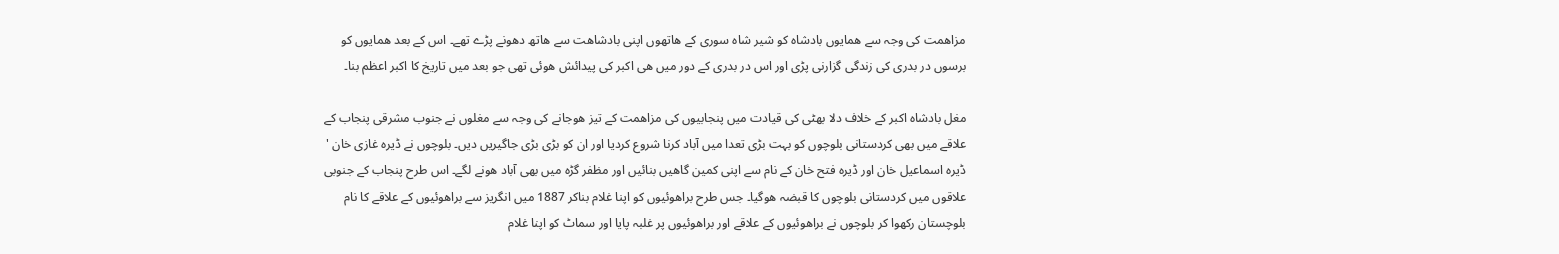مزاھمت کی وجہ سے ھمایوں بادشاہ کو شیر شاہ سوری کے ھاتھوں اپنی بادشاھت سے ھاتھ دھونے پڑے تھے۔ اس کے بعد ھمایوں کو برسوں در بدری کی زندگی گزارنی پڑی اور اس در بدری کے دور میں ھی اکبر کی پیدائش ھوئی تھی جو بعد میں تاریخ کا اکبر اعظم بنا۔

مغل بادشاہ اکبر کے خلاف دلا بھٹی کی قیادت میں پنجابیوں کی مزاھمت کے تیز ھوجانے کی وجہ سے مغلوں نے جنوب مشرقی پنجاب کے علاقے میں بھی کردستانی بلوچوں کو بہت بڑی تعدا میں آباد کرنا شروع کردیا اور ان کو بڑی بڑی جاگیریں دیں۔ بلوچوں نے ڈیرہ غازی خان ' ڈیرہ اسماعیل خان اور ڈیرہ فتح خان کے نام سے اپنی کمین گاھیں بنائیں اور مظفر گڑہ میں بھی آباد ھونے لگے۔ اس طرح پنجاب کے جنوبی علاقوں میں کردستانی بلوچوں کا قبضہ ھوگیا۔ جس طرح براھوئیوں کو اپنا غلام بناکر 1887 میں انگریز سے براھوئیوں کے علاقے کا نام بلوچستان رکھوا کر بلوچوں نے براھوئیوں کے علاقے اور براھوئیوں پر غلبہ پایا اور سماٹ کو اپنا غلام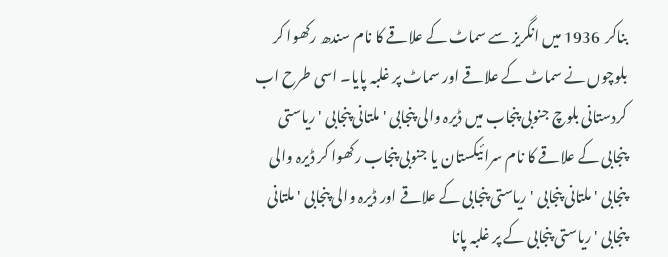بناکر  1936 میں انگریز سے سماٹ کے علاقے کا نام سندھ رکھوا کر بلوچوں نے سماٹ کے علاقے اور سماٹ پر غلبہ پایا۔ اسی طرح اب کردستانی بلوچ جنوبی پنجاب میں ڈیرہ والی پنجابی ' ملتانی پنجابی ' ریاستی پنجابی کے علاقے کا نام سرائیکستان یا جنوبی پنجاب رکھوا کر ڈیرہ والی پنجابی ' ملتانی پنجابی ' ریاستی پنجابی کے علاقے اور ڈیرہ والی پنجابی ' ملتانی پنجابی ' ریاستی پنجابی کے پر غلبہ پانا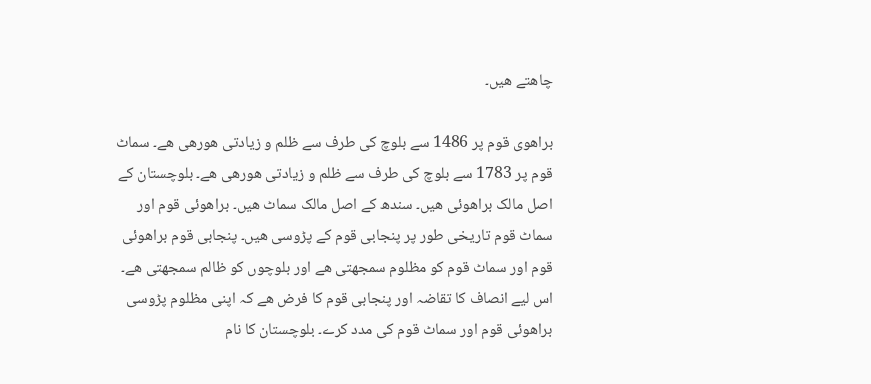چاھتے ھیں۔

براھوی قوم پر 1486 سے بلوچ کی طرف سے ظلم و زیادتی ھورھی ھے۔ سماٹ قوم پر 1783 سے بلوچ کی طرف سے ظلم و زیادتی ھورھی ھے۔ بلوچستان کے اصل مالک براھوئی ھیں۔ سندھ کے اصل مالک سماٹ ھیں۔ براھوئی قوم اور سماٹ قوم تاریخی طور پر پنجابی قوم کے پڑوسی ھیں۔ پنجابی قوم براھوئی قوم اور سماٹ قوم کو مظلوم سمجھتی ھے اور بلوچوں کو ظالم سمجھتی ھے۔ اس لیے انصاف کا تقاضہ اور پنجابی قوم کا فرض ھے کہ اپنی مظلوم پڑوسی براھوئی قوم اور سماٹ قوم کی مدد کرے۔ بلوچستان کا نام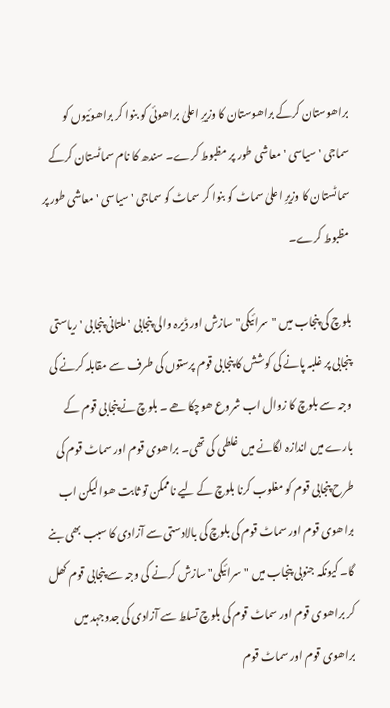براھوستان کرکے براھوستان کا وزیرِ اعلیٰ براھوئی کو بنوا کر براھوئیوں کو سماجی ' سیاسی ' معاشی طور پر مظبوط کرے۔ سندھ کا نام سماٹستان کرکے سماٹستان کا وزیرِ اعلیٰ سماٹ کو بنوا کر سماٹ کو سماجی ' سیاسی ' معاشی طور پر مظبوط کرے۔

بلوچ کی پنجاب میں "سرائیکی" سازش اور ڈیرہ والی پنجابی ' ملتانی پنجابی ' ریاستی پنجابی پر غلبہ پانے کی کوشش کا پنجابی قوم پرستوں کی طرف سے مقابلہ کرنے کی وجہ سے بلوچ کا زوال اب شروع ھوچکا ھے ۔ بلوچ نے پنجابی قوم کے بارے میں اندازہ لگانے میں غلطی کی تھی۔ براھوی قوم اور سماٹ قوم کی طرح پنجابی قوم کو مغلوب کرنا بلوچ کے لیے ناممکن تو ثابت ھوا لیکن اب براھوی قوم اور سماٹ قوم کی بلوچ کی بالادستی سے آزادی کا سبب بھی بنے گا۔ کیونکہ جنوبی پنجاب میں "سرائیکی" سازش کرنے کی وجہ سے پنجابی قوم کھل کر براھوی قوم اور سماٹ قوم کی بلوچ تسلط سے آزادی کی جدوجہد میں براھوی قوم اور سماٹ قوم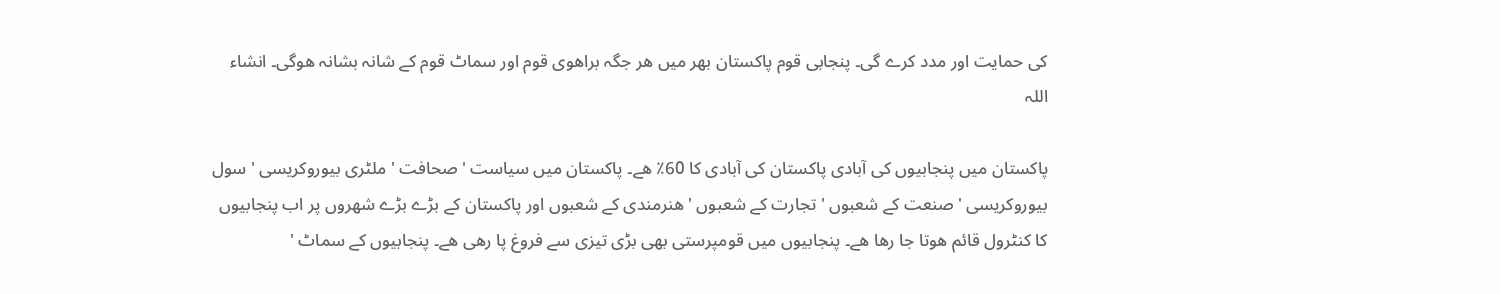کی حمایت اور مدد کرے گی۔ پنجابی قوم پاکستان بھر میں ھر جگہ براھوی قوم اور سماٹ قوم کے شانہ بشانہ ھوگی۔ انشاء اللہ

پاکستان میں پنجابیوں کی آبادی پاکستان کی آبادی کا 60٪ ھے۔ پاکستان میں سیاست ' صحافت ' ملٹری بیوروکریسی ' سول بیوروکریسی ' صنعت کے شعبوں ' تجارت کے شعبوں ' ھنرمندی کے شعبوں اور پاکستان کے بڑے بڑے شھروں پر اب پنجابیوں کا کنٹرول قائم ھوتا جا رھا ھے۔ پنجابیوں میں قومپرستی بھی بڑی تیزی سے فروغ پا رھی ھے۔ پنجابیوں کے سماٹ '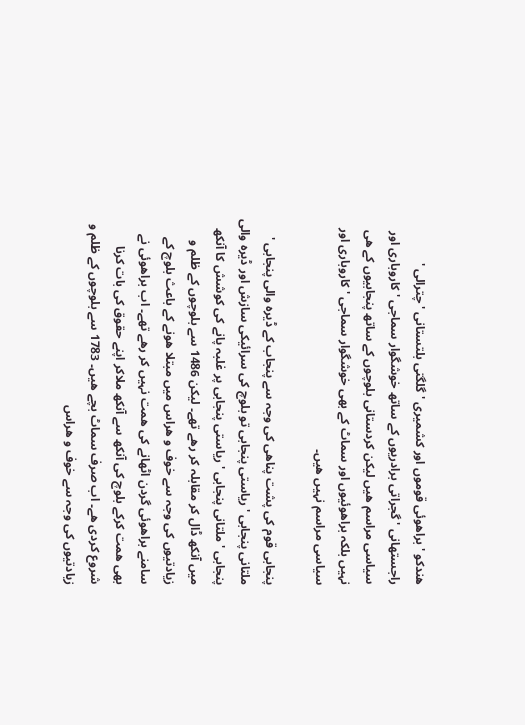ھندکو ' براھوئی قوموں اور کشمیری ' گلگتی بلتستانی ' چترالی ' راجستھانی ' گجراتی برادریوں کے ساتھ خوشگوار سماجی ' کاروباری اور سیاسی مراسم ھیں لیکن کردستانی بلوچوں کے ساتھ پنجابیوں کے ھی نہیں بلکہ براھوئیوں اور سماٹ کے بھی خوشگوار سماجی ' کاروباری اور سیاسی مراسم نہیں ھیں۔

پنجابی قوم کی پشت پناھی کی وجہ سے پنجاب کے ڈیرہ والی پنجابی ' ملتانی پنجابی ' ریاستی پنجابی تو بلوچ کی سرائیکی سازش اور ڈیرہ والی پنجابی ' ملتانی پنجابی ' ریاستی پنجابی پر غلبہ پانے کی کوشش کا آنکھ میں آنکھ ڈال کر مقابلہ کر رھے تھے۔ لیکن 1486 سے بلوچوں کے ظلم و زیادتیوں کی وجہ سے خوف و ھراس میں مبتلا ھونے کے باعث بلوچ کے سامنے براھوئی گردن اٹھانے کی ھمت نہیں کر رھے تھے۔ اب براھوئی نے بھی ھمت کرکے بلوچ کی آنکھ سے آنکھ ملاکر اپنے حقوق کی بات کرنا شروع کردی ھے۔ اب صرف سماٹ بچے ھیں۔ 1783 سے بلوچوں کے ظلم و زیادتیوں کی وجہ سے خوف و ھراس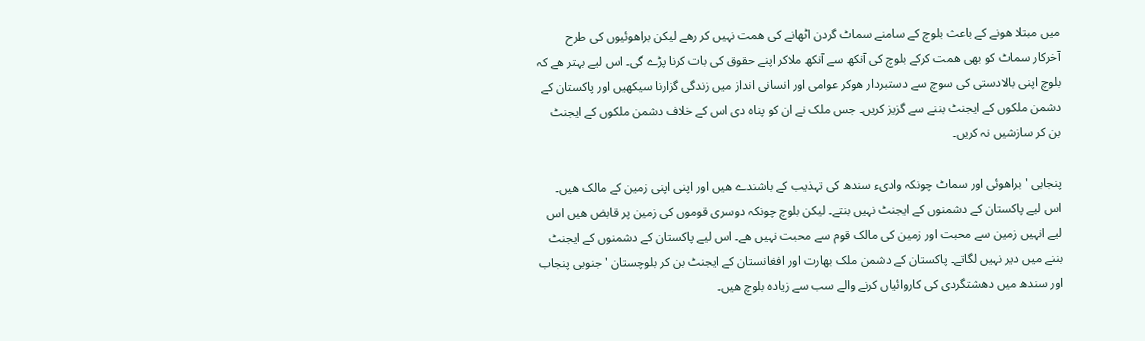میں مبتلا ھونے کے باعث بلوچ کے سامنے سماٹ گردن اٹھانے کی ھمت نہیں کر رھے لیکن براھوئیوں کی طرح آخرکار سماٹ کو بھی ھمت کرکے بلوچ کی آنکھ سے آنکھ ملاکر اپنے حقوق کی بات کرنا پڑے گی۔ اس لیے بہتر ھے کہ بلوچ اپنی بالادستی کی سوچ سے دستبردار ھوکر عوامی اور انسانی انداز میں زندگی گزارنا سیکھیں اور پاکستان کے دشمن ملکوں کے ایجنٹ بننے سے گزیز کریں۔ جس ملک نے ان کو پناہ دی اس کے خلاف دشمن ملکوں کے ایجنٹ بن کر سازشیں نہ کریں۔

پنجابی ' براھوئی اور سماٹ چونکہ وادیء سندھ کی تہذیب کے باشندے ھیں اور اپنی اپنی زمین کے مالک ھیں۔ اس لیے پاکستان کے دشمنوں کے ایجنٹ نہیں بنتے۔ لیکن بلوچ چونکہ دوسری قوموں کی زمین پر قابض ھیں اس لیے انہیں زمین سے محبت اور زمین کی مالک قوم سے محبت نہیں ھے۔ اس لیے پاکستان کے دشمنوں کے ایجنٹ بننے میں دیر نہیں لگاتے۔ پاکستان کے دشمن ملک بھارت اور افغانستان کے ایجنٹ بن کر بلوچستان ' جنوبی پنجاب اور سندھ میں دھشتگردی کی کاروائیاں کرنے والے سب سے زیادہ بلوچ ھیں۔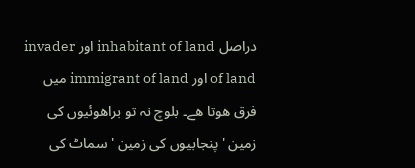دراصل inhabitant of land اور invader of land اور immigrant of land میں فرق ھوتا ھے۔ بلوچ نہ تو براھوئیوں کی زمین ' پنجابیوں کی زمین ' سماٹ کی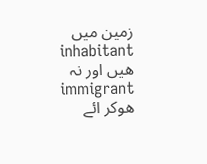زمین میں inhabitant ھیں اور نہ immigrant ھوکر ائے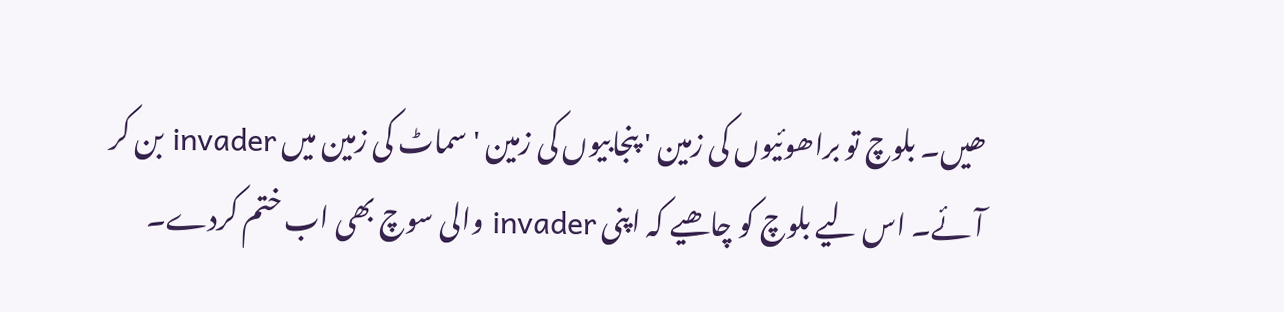ھیں۔ بلوچ تو براھوئیوں کی زمین ' پنجابیوں کی زمین ' سماٹ کی زمین میں invader بن کر آئے۔ اس لیے بلوچ کو چاھیے کہ اپنی invader والی سوچ بھی اب ختم کردے۔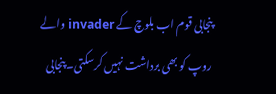پنجابی قوم اب بلوچ کے invader والے روپ کو بھی برداشت نہیں کرسکتی۔ پنجابی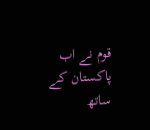قوم نے اب پاکستان کے ساتھ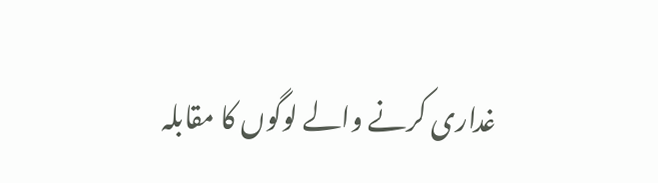غداری کرنے والے لوگوں کا مقابلہ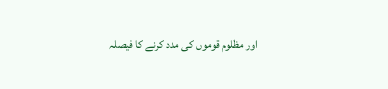اور مظلوم قوموں کی مدد کرنے کا فیصلہ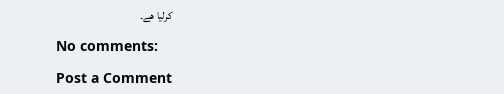کرلیا ھے۔

No comments:

Post a Comment